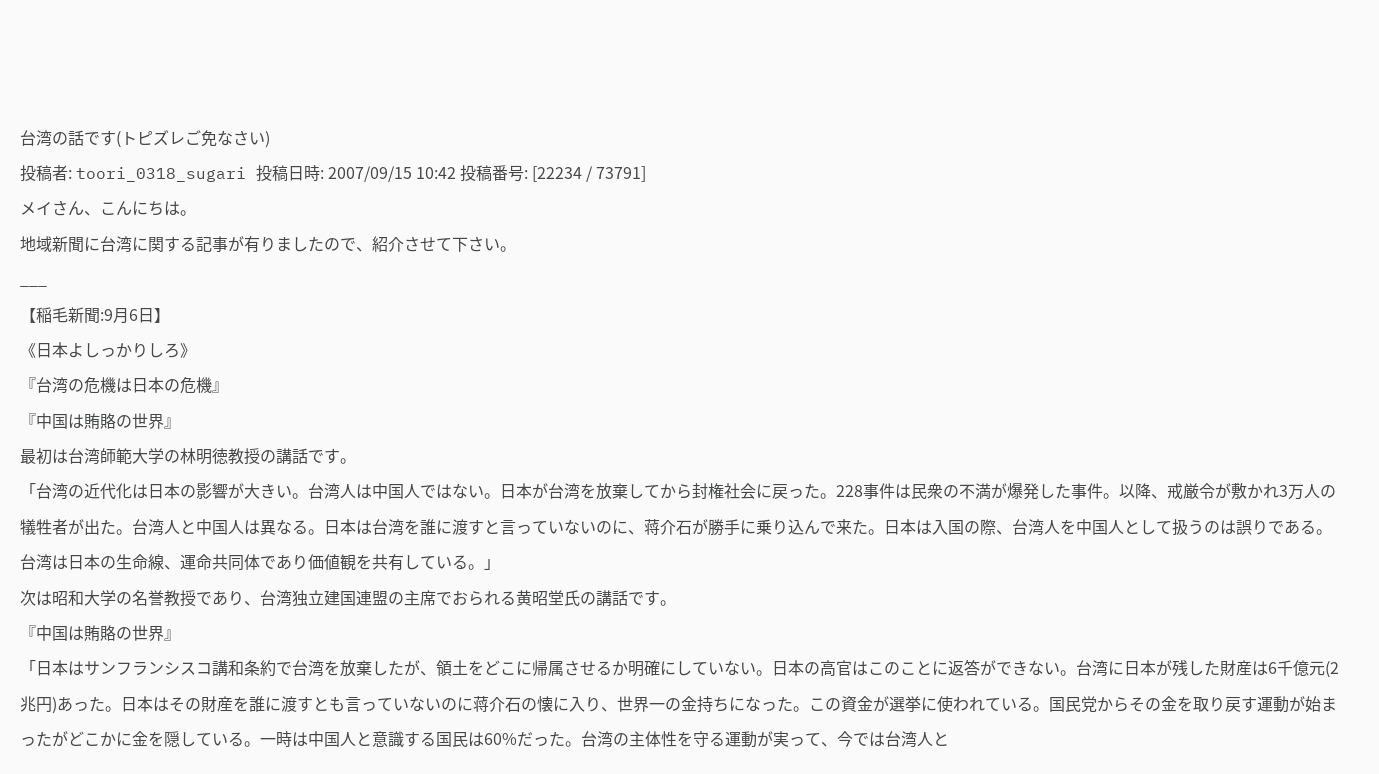台湾の話です(トピズレご免なさい)
投稿者: toori_0318_sugari 投稿日時: 2007/09/15 10:42 投稿番号: [22234 / 73791]
メイさん、こんにちは。
地域新聞に台湾に関する記事が有りましたので、紹介させて下さい。
___
【稲毛新聞:9月6日】
《日本よしっかりしろ》
『台湾の危機は日本の危機』
『中国は賄賂の世界』
最初は台湾師範大学の林明徳教授の講話です。
「台湾の近代化は日本の影響が大きい。台湾人は中国人ではない。日本が台湾を放棄してから封権社会に戻った。228事件は民衆の不満が爆発した事件。以降、戒厳令が敷かれ3万人の犠牲者が出た。台湾人と中国人は異なる。日本は台湾を誰に渡すと言っていないのに、蒋介石が勝手に乗り込んで来た。日本は入国の際、台湾人を中国人として扱うのは誤りである。台湾は日本の生命線、運命共同体であり価値観を共有している。」
次は昭和大学の名誉教授であり、台湾独立建国連盟の主席でおられる黄昭堂氏の講話です。
『中国は賄賂の世界』
「日本はサンフランシスコ講和条約で台湾を放棄したが、領土をどこに帰属させるか明確にしていない。日本の高官はこのことに返答ができない。台湾に日本が残した財産は6千億元(2兆円)あった。日本はその財産を誰に渡すとも言っていないのに蒋介石の懐に入り、世界一の金持ちになった。この資金が選挙に使われている。国民党からその金を取り戻す運動が始まったがどこかに金を隠している。一時は中国人と意識する国民は60%だった。台湾の主体性を守る運動が実って、今では台湾人と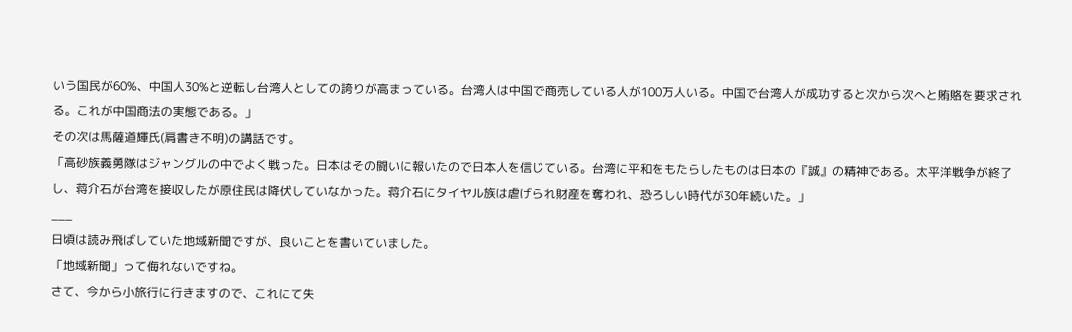いう国民が60%、中国人30%と逆転し台湾人としての誇りが高まっている。台湾人は中国で商売している人が100万人いる。中国で台湾人が成功すると次から次へと賄賂を要求される。これが中国商法の実態である。」
その次は馬薩道輝氏(肩書き不明)の講話です。
「高砂族義勇隊はジャングルの中でよく戦った。日本はその闘いに報いたので日本人を信じている。台湾に平和をもたらしたものは日本の『誠』の精神である。太平洋戦争が終了し、蒋介石が台湾を接収したが原住民は降伏していなかった。蒋介石にタイヤル族は虐げられ財産を奪われ、恐ろしい時代が30年続いた。」
___
日頃は読み飛ばしていた地域新聞ですが、良いことを書いていました。
「地域新聞」って侮れないですね。
さて、今から小旅行に行きますので、これにて失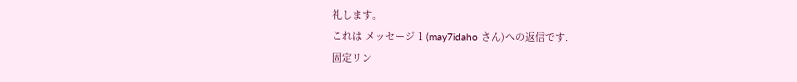礼します。
これは メッセージ 1 (may7idaho さん)への返信です.
固定リン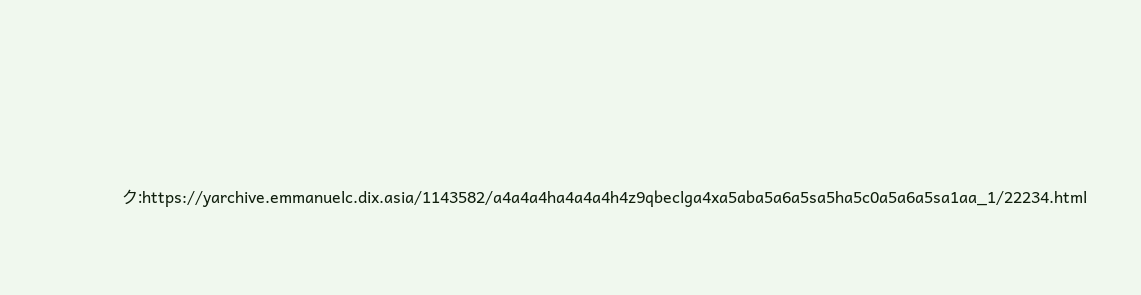ク:https://yarchive.emmanuelc.dix.asia/1143582/a4a4a4ha4a4a4h4z9qbeclga4xa5aba5a6a5sa5ha5c0a5a6a5sa1aa_1/22234.html